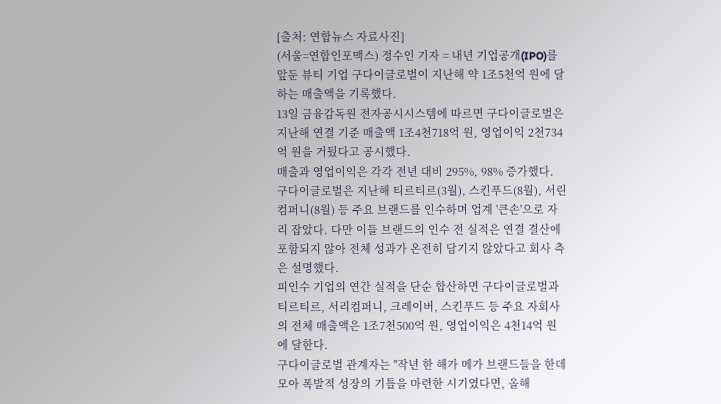[출처: 연합뉴스 자료사진]
(서울=연합인포맥스) 정수인 기자 = 내년 기업공개(IPO)를 앞둔 뷰티 기업 구다이글로벌이 지난해 약 1조5천억 원에 달하는 매출액을 기록했다.
13일 금융감독원 전자공시시스템에 따르면 구다이글로벌은 지난해 연결 기준 매출액 1조4천718억 원, 영업이익 2천734억 원을 거뒀다고 공시했다.
매출과 영업이익은 각각 전년 대비 295%, 98% 증가했다.
구다이글로벌은 지난해 티르티르(3월), 스킨푸드(8월), 서린컴퍼니(8월) 등 주요 브랜드를 인수하며 업계 '큰손'으로 자리 잡았다. 다만 이들 브랜드의 인수 전 실적은 연결 결산에 포함되지 않아 전체 성과가 온전히 담기지 않았다고 회사 측은 설명했다.
피인수 기업의 연간 실적을 단순 합산하면 구다이글로벌과 티르티르, 서리컴퍼니, 크레이버, 스킨푸드 등 주요 자회사의 전체 매출액은 1조7천500억 원, 영업이익은 4천14억 원에 달한다.
구다이글로벌 관계자는 "작년 한 해가 메가 브랜드들을 한데 모아 폭발적 성장의 기틀을 마련한 시기였다면, 올해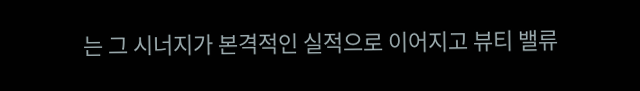는 그 시너지가 본격적인 실적으로 이어지고 뷰티 밸류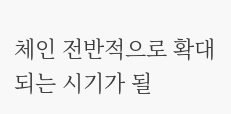체인 전반적으로 확대되는 시기가 될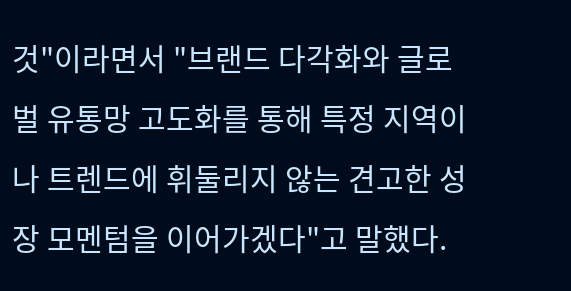것"이라면서 "브랜드 다각화와 글로벌 유통망 고도화를 통해 특정 지역이나 트렌드에 휘둘리지 않는 견고한 성장 모멘텀을 이어가겠다"고 말했다.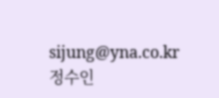sijung@yna.co.kr
정수인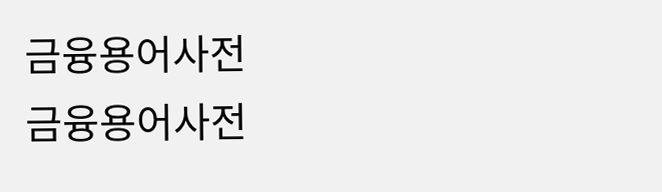금융용어사전
금융용어사전